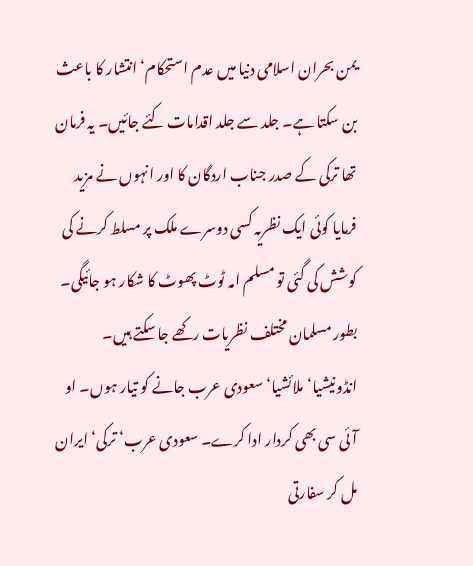یمن بحران اسلامی دنیا میں عدم استحکام‘ انتشار کا باعث بن سکتا ہے۔ جلد سے جلد اقدامات کئے جائیں۔ یہ فرمان تھا ترکی کے صدر جناب اردگان کا اور انہوں نے مزید فرمایا کوئی ایک نظریہ کسی دوسرے ملک پر مسلط کرنے کی کوشش کی گئی تو مسلم امہ ٹوٹ پھوٹ کا شکار ہو جائیگی۔ بطور مسلمان مختلف نظریات رکھے جا سکتے ہیں۔ انڈونیشیا‘ ملائشیا‘ سعودی عرب جانے کو تیار ہوں۔ او آئی سی بھی کردار ادا کرے۔ سعودی عرب‘ ترکی‘ ایران مل کر سفارتی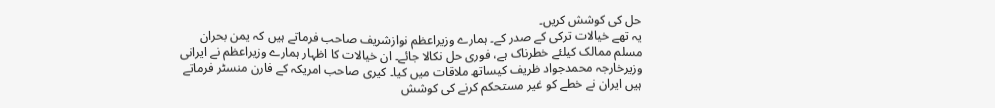حل کی کوشش کریں۔
یہ تھے خیالات ترکی کے صدر کے۔ ہمارے وزیراعظم نوازشریف صاحب فرماتے ہیں کہ یمن بحران مسلم ممالک کیلئے خطرناک ہے، فوری حل نکالا جائے۔ ان خیالات کا اظہار ہمارے وزیراعظم نے ایرانی وزیرخارجہ محمدجواد ظریف کیساتھ ملاقات میں کیا۔ کیری صاحب امریکہ کے فارن منسٹر فرماتے ہیں ایران نے خطے کو غیر مستحکم کرنے کی کوشش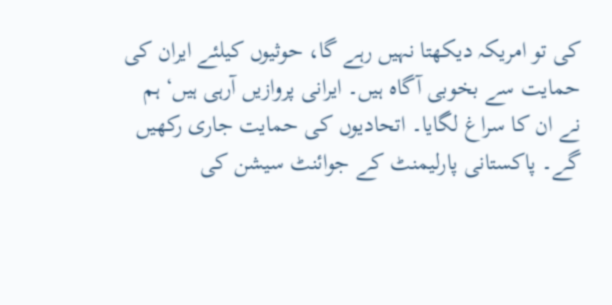کی تو امریکہ دیکھتا نہیں رہے گا، حوثیوں کیلئے ایران کی حمایت سے بخوبی آگاہ ہیں۔ ایرانی پروازیں آرہی ہیں‘ ہم نے ان کا سراغ لگایا۔ اتحادیوں کی حمایت جاری رکھیں گے۔ پاکستانی پارلیمنٹ کے جوائنٹ سیشن کی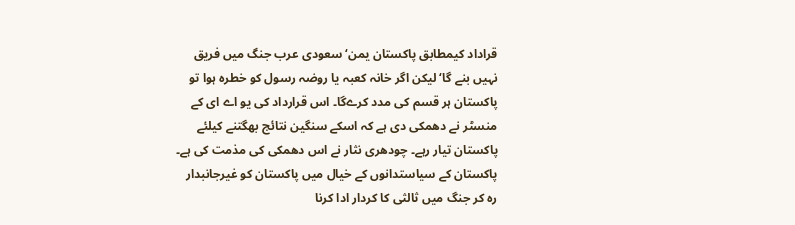قراداد کیمطابق پاکستان یمن‘ سعودی عرب جنگ میں فریق نہیں بنے گا‘ لیکن اگر خانہ کعبہ یا روضہ رسول کو خطرہ ہوا تو پاکستان ہر قسم کی مدد کرےگا۔ اس قرارداد کی یو اے ای کے منسٹر نے دھمکی دی ہے کہ اسکے سنگین نتائج بھگتنے کیلئے پاکستان تیار رہے۔ چودھری نثار نے اس دھمکی کی مذمت کی ہے۔ پاکستان کے سیاستدانوں کے خیال میں پاکستان کو غیرجانبدار رہ کر جنگ میں ثالثی کا کردار ادا کرنا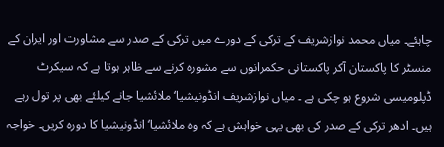چاہئے۔ میاں محمد نوازشریف کے ترکی کے دورے میں ترکی کے صدر سے مشاورت اور ایران کے منسٹر کا پاکستان آکر پاکستانی حکمرانوں سے مشورہ کرنے سے ظاہر ہوتا ہے کہ سیکرٹ ڈپلومیسی شروع ہو چکی ہے ۔ میاں نوازشریف انڈونیشیا‘ ملائشیا جانے کیلئے بھی پر تول رہے ہیں۔ ادھر ترکی کے صدر کی بھی یہی خواہش ہے کہ وہ ملائشیا‘ انڈونیشیا کا دورہ کریں۔ خواجہ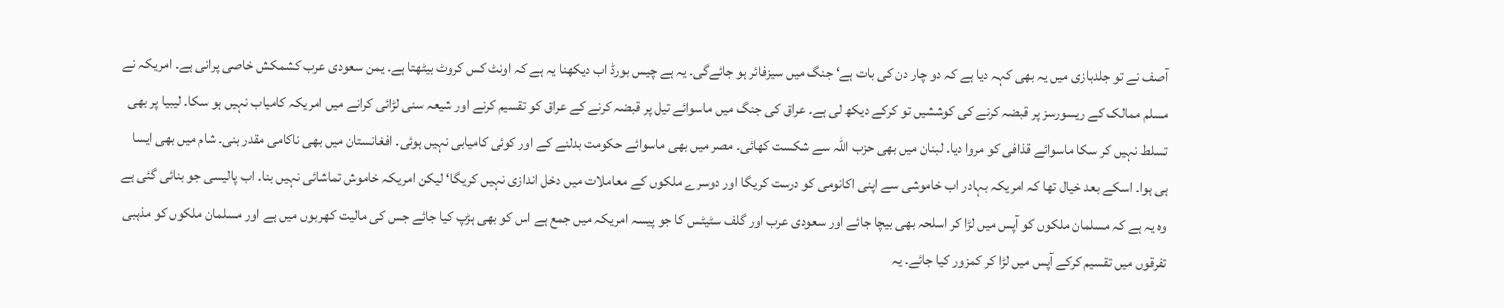آصف نے تو جلدبازی میں یہ بھی کہہ دیا ہے کہ دو چار دن کی بات ہے‘ جنگ میں سیزفائر ہو جائےگی۔ یہ ہے چیس بورڈ اب دیکھنا یہ ہے کہ اونٹ کس کروٹ بیٹھتا ہے۔ یمن سعودی عرب کشمکش خاصی پرانی ہے۔ امریکہ نے مسلم ممالک کے ریسورسز پر قبضہ کرنے کی کوششیں تو کرکے دیکھ لی ہے۔ عراق کی جنگ میں ماسوائے تیل پر قبضہ کرنے کے عراق کو تقسیم کرنے اور شیعہ سنی لڑائی کرانے میں امریکہ کامیاب نہیں ہو سکا۔ لیبیا پر بھی تسلط نہیں کر سکا ماسوائے قذافی کو مروا دیا۔ لبنان میں بھی حزب اللہ سے شکست کھائی۔ مصر میں بھی ماسوائے حکومت بدلنے کے اور کوئی کامیابی نہیں ہوئی۔ افغانستان میں بھی ناکامی مقدر بنی۔ شام میں بھی ایسا ہی ہوا۔ اسکے بعد خیال تھا کہ امریکہ بہادر اب خاموشی سے اپنی اکانومی کو درست کریگا اور دوسرے ملکوں کے معاملات میں دخل اندازی نہیں کریگا‘ لیکن امریکہ خاموش تماشائی نہیں بنا۔ اب پالیسی جو بنائی گئی ہے وہ یہ ہے کہ مسلمان ملکوں کو آپس میں لڑا کر اسلحہ بھی بیچا جائے اور سعودی عرب اور گلف سٹیٹس کا جو پیسہ امریکہ میں جمع ہے اس کو بھی ہڑپ کیا جائے جس کی مالیت کھربوں میں ہے اور مسلمان ملکوں کو مذہبی تفرقوں میں تقسیم کرکے آپس میں لڑا کر کمزور کیا جائے۔ یہ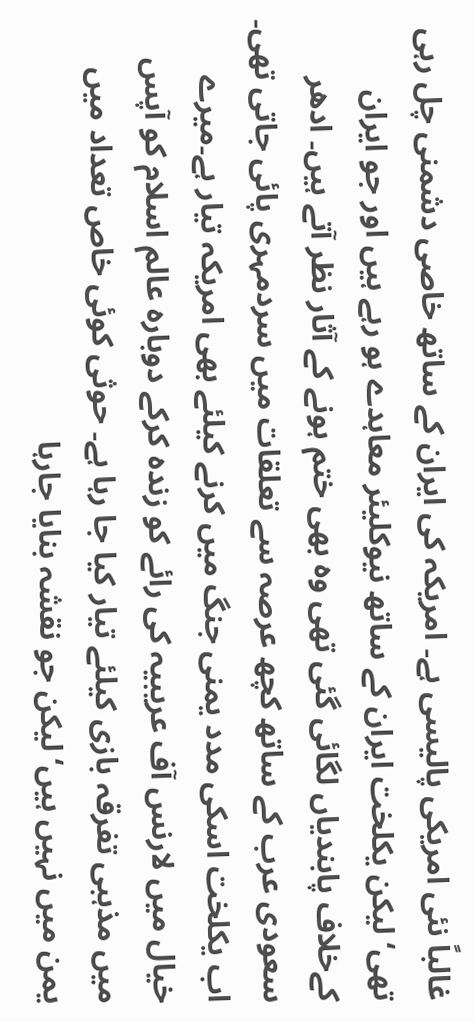غالباً نئی امریکی پالیسی ہے۔ امریکہ کی ایران کے ساتھ خاصی دشمنی چل رہی تھی‘ لیکن یکلخت ایران کے ساتھ نیوکلیئر معاہدے ہو رہے ہیں اور جو ایران کےخلاف پابندیاں لگائی گئی تھی وہ بھی ختم ہونے کے آثار نظر آتے ہیں۔ ادھر سعودی عرب کے ساتھ کچھ عرصہ سے تعلقات میں سردمہری پائی جاتی تھی۔ اب یکلخت اسکی مدد یمنی جنگ میں کرنے کیلئے بھی امریکہ تیار ہے۔میرے خیال میں لارنس آف عریبیہ کی رائے کو زندہ کرکے دوبارہ عالم اسلام کو آپس میں مذہبی تفرقہ بازی کیلئے تیار کیا جا رہا ہے۔ حوثی کوئی خاص تعداد میں یمن میں نہیں ہیں‘ لیکن جو نقشہ بنایا جارہا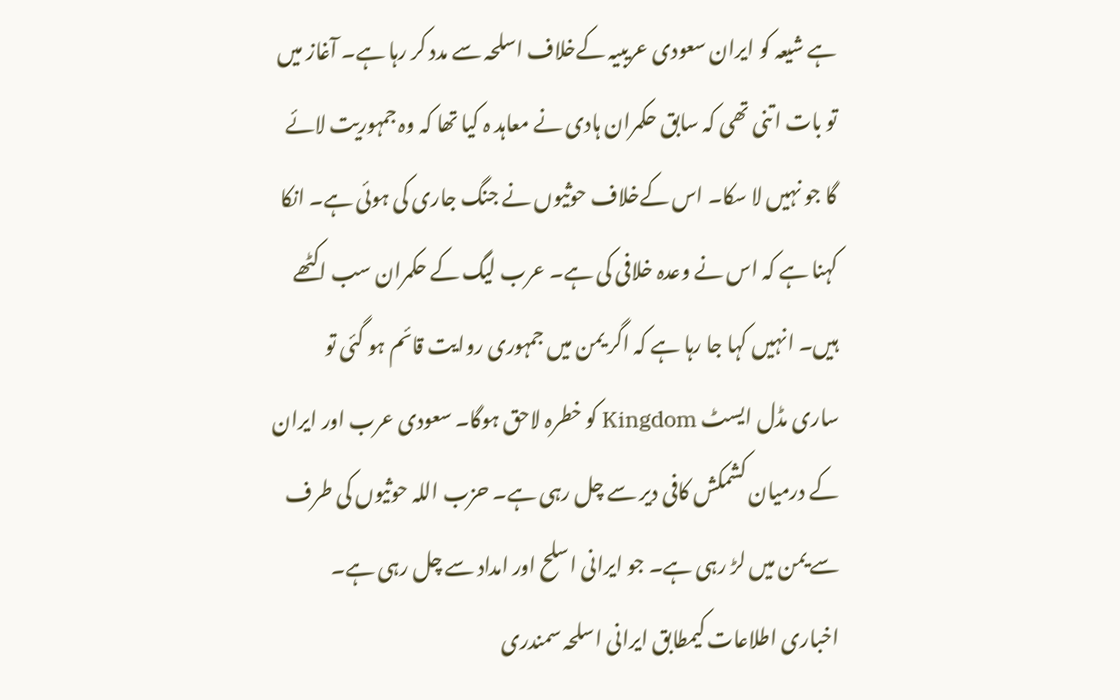ہے شیعہ کو ایران سعودی عریبیہ کےخلاف اسلحہ سے مدد کر رہا ہے۔ آغاز میں تو بات اتنی تھی کہ سابق حکمران ہادی نے معاہد ہ کیا تھا کہ وہ جمہوریت لائے گا جو نہیں لا سکا۔ اس کےخلاف حوثیوں نے جنگ جاری کی ہوئی ہے۔ انکا کہنا ہے کہ اس نے وعدہ خلافی کی ہے۔ عرب لیگ کے حکمران سب اکٹھے ہیں۔ انہیں کہا جا رہا ہے کہ اگر یمن میں جمہوری روایت قائم ہو گئی تو ساری مڈل ایسٹ Kingdom کو خطرہ لاحق ہوگا۔ سعودی عرب اور ایران کے درمیان کشمکش کافی دیر سے چل رہی ہے۔ حزب اللہ حوثیوں کی طرف سے یمن میں لڑ رہی ہے۔ جو ایرانی اسلح اور امداد سے چل رہی ہے۔ اخباری اطلاعات کیمطابق ایرانی اسلحہ سمندری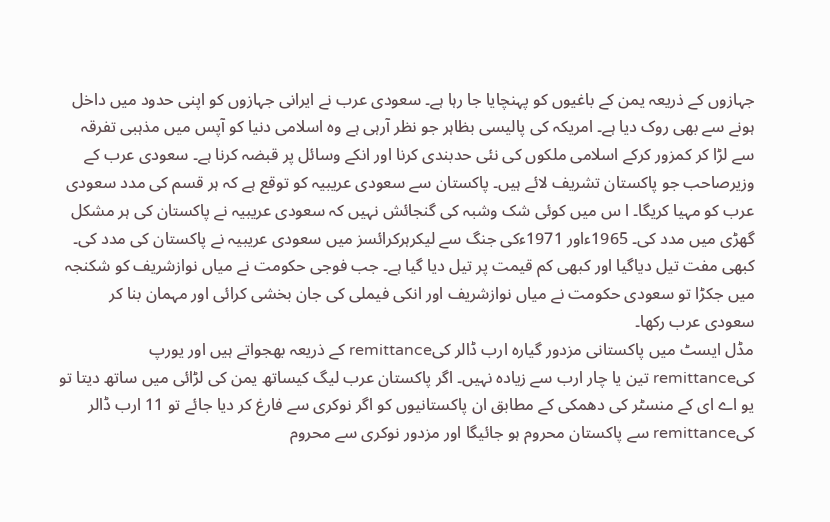جہازوں کے ذریعہ یمن کے باغیوں کو پہنچایا جا رہا ہے۔ سعودی عرب نے ایرانی جہازوں کو اپنی حدود میں داخل ہونے سے بھی روک دیا ہے۔ امریکہ کی پالیسی بظاہر جو نظر آرہی ہے وہ اسلامی دنیا کو آپس میں مذہبی تفرقہ سے لڑا کر کمزور کرکے اسلامی ملکوں کی نئی حدبندی کرنا اور انکے وسائل پر قبضہ کرنا ہے۔ سعودی عرب کے وزیرصاحب جو پاکستان تشریف لائے ہیں۔ پاکستان سے سعودی عریبیہ کو توقع ہے کہ ہر قسم کی مدد سعودی عرب کو مہیا کریگا۔ ا س میں کوئی شک وشبہ کی گنجائش نہیں کہ سعودی عریبیہ نے پاکستان کی ہر مشکل گھڑی میں مدد کی۔ 1965ءاور 1971ءکی جنگ سے لیکرہرکرائسز میں سعودی عریبیہ نے پاکستان کی مدد کی۔ کبھی مفت تیل دیاگیا اور کبھی کم قیمت پر تیل دیا گیا ہے۔ جب فوجی حکومت نے میاں نوازشریف کو شکنجہ میں جکڑا تو سعودی حکومت نے میاں نوازشریف اور انکی فیملی کی جان بخشی کرائی اور مہمان بنا کر سعودی عرب رکھا۔
مڈل ایسٹ میں پاکستانی مزدور گیارہ ارب ڈالر کیremittance کے ذریعہ بھجواتے ہیں اور یورپ کیremittance تین یا چار ارب سے زیادہ نہیں۔ اگر پاکستان عرب لیگ کیساتھ یمن کی لڑائی میں ساتھ دیتا تو یو اے ای کے منسٹر کی دھمکی کے مطابق ان پاکستانیوں کو اگر نوکری سے فارغ کر دیا جائے تو 11 ارب ڈالر کیremittance سے پاکستان محروم ہو جائیگا اور مزدور نوکری سے محروم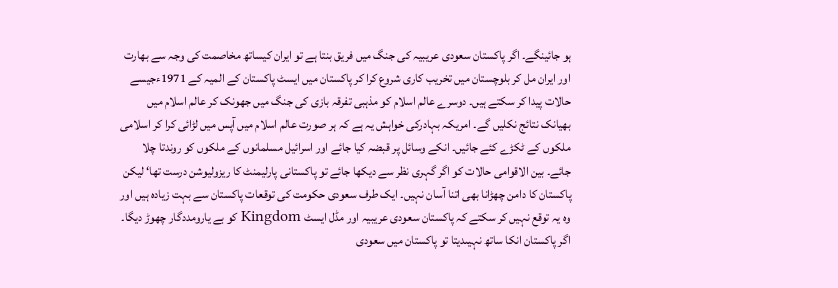ہو جائینگے۔ اگر پاکستان سعودی عریبیہ کی جنگ میں فریق بنتا ہے تو ایران کیساتھ مخاصمت کی وجہ سے بھارت اور ایران مل کر بلوچستان میں تخریب کاری شروع کرا کر پاکستان میں ایسٹ پاکستان کے المیہ کے 1971ءجیسے حالات پیدا کر سکتے ہیں۔ دوسرے عالم اسلام کو مذہبی تفرقہ بازی کی جنگ میں جھونک کر عالم اسلام میں بھیانک نتائج نکلیں گے۔ امریکہ بہادرکی خواہش یہ ہے کہ ہر صورت عالم اسلام میں آپس میں لڑائی کرا کر اسلامی ملکوں کے ٹکڑے کئے جائیں۔ انکے وسائل پر قبضہ کیا جائے اور اسرائیل مسلمانوں کے ملکوں کو روندتا چلا جائے۔ بین الاقوامی حالات کو اگر گہری نظر سے دیکھا جائے تو پاکستانی پارلیمنٹ کا ریزولیوشن درست تھا‘ لیکن پاکستان کا دامن چھڑانا بھی اتنا آسان نہیں۔ ایک طرف سعودی حکومت کی توقعات پاکستان سے بہت زیادہ ہیں اور وہ یہ توقع نہیں کر سکتے کہ پاکستان سعودی عریبیہ اور مڈل ایسٹ Kingdom کو بے یارومددگار چھوڑ دیگا۔ اگر پاکستان انکا ساتھ نہیںدیتا تو پاکستان میں سعودی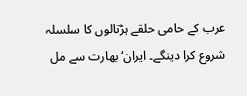عرب کے حامی حلقے ہڑتالوں کا سلسلہ شروع کرا دینگے۔ ایران‘ بھارت سے مل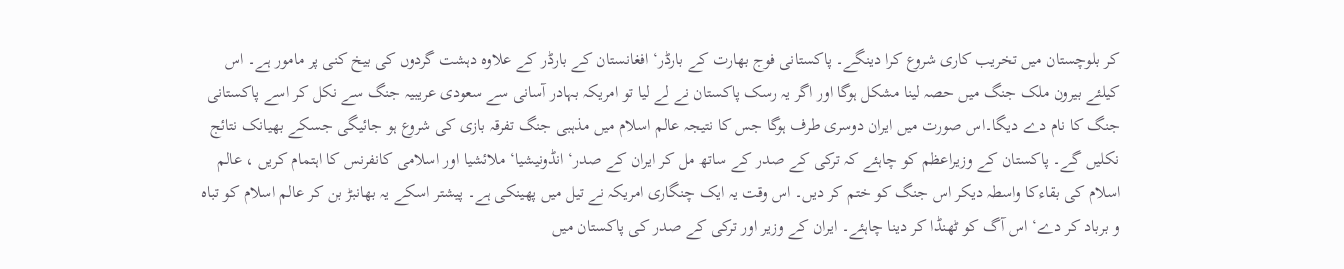کر بلوچستان میں تخریب کاری شروع کرا دینگے۔ پاکستانی فوج بھارت کے بارڈر‘ افغانستان کے بارڈر کے علاوہ دہشت گردوں کی بیخ کنی پر مامور ہے۔ اس کیلئے بیرون ملک جنگ میں حصہ لینا مشکل ہوگا اور اگر یہ رسک پاکستان نے لے لیا تو امریکہ بہادر آسانی سے سعودی عریبیہ جنگ سے نکل کر اسے پاکستانی جنگ کا نام دے دیگا۔اس صورت میں ایران دوسری طرف ہوگا جس کا نتیجہ عالم اسلام میں مذہبی جنگ تفرقہ بازی کی شروع ہو جائیگی جسکے بھیانک نتائج نکلیں گے۔ پاکستان کے وزیراعظم کو چاہئے کہ ترکی کے صدر کے ساتھ مل کر ایران کے صدر‘ انڈونیشیا‘ ملائشیا اور اسلامی کانفرنس کا اہتمام کریں ، عالم اسلام کی بقاءکا واسطہ دیکر اس جنگ کو ختم کر دیں۔ اس وقت یہ ایک چنگاری امریکہ نے تیل میں پھینکی ہے۔ پیشتر اسکے یہ بھانبڑ بن کر عالم اسلام کو تباہ و برباد کر دے‘ اس آگ کو ٹھنڈا کر دینا چاہئے۔ ایران کے وزیر اور ترکی کے صدر کی پاکستان میں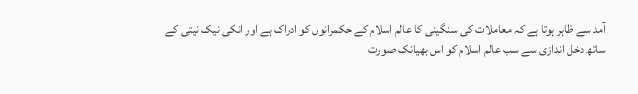آمد سے ظاہر ہوتا ہے کہ معاملات کی سنگینی کا عالم اسلام کے حکمرانوں کو ادراک ہے اور انکی نیک نیتی کے ساتھ دخل اندازی سے سب عالم اسلام کو اس بھیانک صورت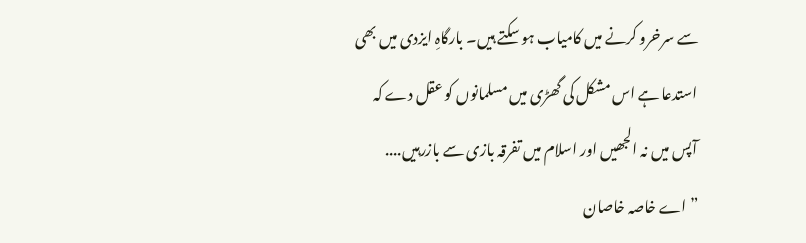سے سرخرو کرنے میں کامیاب ہو سکتے ہیں۔ بارگاہِ ایزدی میں بھی استدعا ہے اس مشکل کی گھڑی میں مسلمانوں کو عقل دے کہ آپس میں نہ الجھیں اور اسلام میں تفرقہ بازی سے بازرہیں....
”اے خاصہ خاصان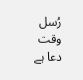رُسل وقت دعا ہے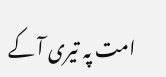امت پہ تیری آ کے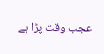عجب وقت پڑا ہے